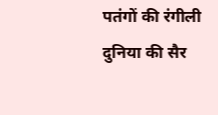पतंगों की रंगीली दुनिया की सैर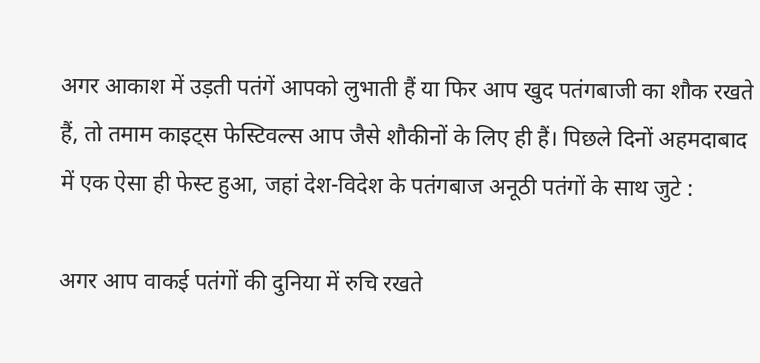अगर आकाश में उड़ती पतंगें आपको लुभाती हैं या फिर आप खुद पतंगबाजी का शौक रखते हैं, तो तमाम काइट्स फेस्टिवल्स आप जैसे शौकीनों के लिए ही हैं। पिछले दिनों अहमदाबाद में एक ऐसा ही फेस्ट हुआ, जहां देश-विदेश के पतंगबाज अनूठी पतंगों के साथ जुटे :

अगर आप वाकई पतंगों की दुनिया में रुचि रखते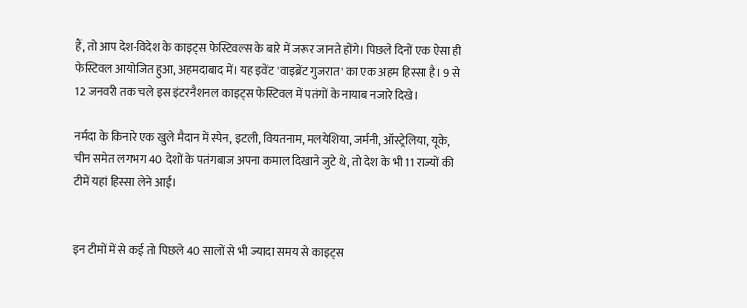हैं, तो आप देश-विदेश के काइट्स फेस्टिवल्स के बारे में जरूर जानते होंगे। पिछले दिनों एक ऐसा ही फेस्टिवल आयोजित हुआ, अहमदाबाद में। यह इवेंट 'वाइब्रेंट गुजरात' का एक अहम हिस्सा है। 9 से 12 जनवरी तक चले इस इंटरनैशनल काइट्स फेस्टिवल में पतंगों के नायाब नजारे दिखे।

नर्मदा के किनारे एक खुले मैदान में स्पेन, इटली, वियतनाम, मलयेशिया, जर्मनी, ऑस्ट्रेलिया, यूके, चीन समेत लगभग 40 देशों के पतंगबाज अपना कमाल दिखाने जुटे थे, तो देश के भी 11 राज्यों की टीमें यहां हिस्सा लेने आईं।


इन टीमों में से कई तो पिछले 40 सालों से भी ज्यादा समय से काइट्स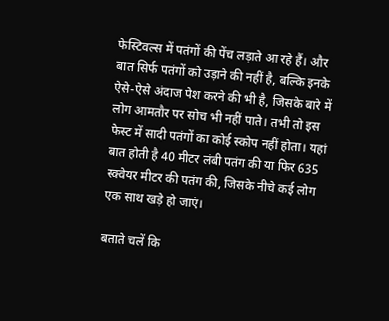फेस्टिवल्स में पतंगों की पेंच लड़ाते आ रहे हैं। और बात सिर्फ पतंगों को उड़ाने की नहीं है, बल्कि इनके ऐसे-ऐसे अंदाज पेश करने की भी है, जिसके बारे में लोग आमतौर पर सोच भी नहीं पाते। तभी तो इस फेस्ट में सादी पतंगों का कोई स्कोप नहीं होता। यहां बात होती है 40 मीटर लंबी पतंग की या फिर 635 स्क्वेयर मीटर की पतंग की, जिसके नीचे कई लोग एक साथ खड़े हो जाएं।

बताते चलें कि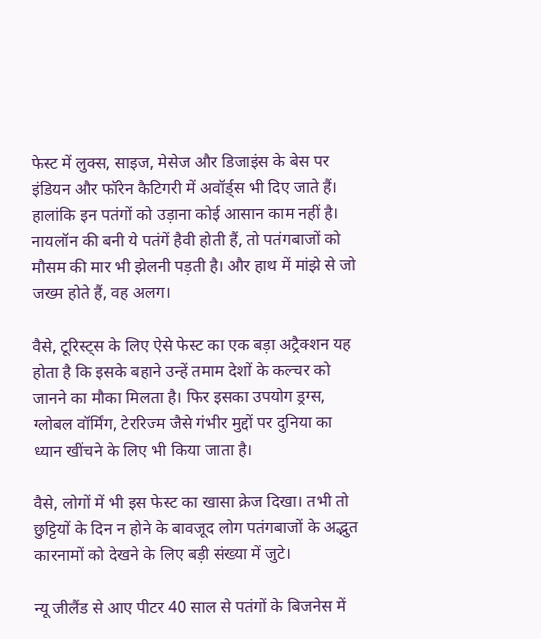फेस्ट में लुक्स, साइज, मेसेज और डिजाइंस के बेस पर इंडियन और फॉरेन कैटिगरी में अवॉर्ड्स भी दिए जाते हैं। हालांकि इन पतंगों को उड़ाना कोई आसान काम नहीं है। नायलॉन की बनी ये पतंगें हैवी होती हैं, तो पतंगबाजों को मौसम की मार भी झेलनी पड़ती है। और हाथ में मांझे से जो जख्म होते हैं, वह अलग।

वैसे, टूरिस्ट्स के लिए ऐसे फेस्ट का एक बड़ा अट्रैक्शन यह होता है कि इसके बहाने उन्हें तमाम देशों के कल्चर को जानने का मौका मिलता है। फिर इसका उपयोग ड्रग्स, ग्लोबल वॉर्मिंग, टेररिज्म जैसे गंभीर मुद्दों पर दुनिया का ध्यान खींचने के लिए भी किया जाता है।

वैसे, लोगों में भी इस फेस्ट का खासा क्रेज दिखा। तभी तो छुट्टियों के दिन न होने के बावजूद लोग पतंगबाजों के अद्भुत कारनामों को देखने के लिए बड़ी संख्या में जुटे।

न्यू जीलैंड से आए पीटर 40 साल से पतंगों के बिजनेस में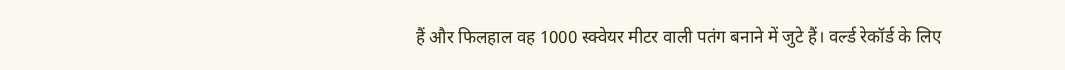हैं और फिलहाल वह 1000 स्क्वेयर मीटर वाली पतंग बनाने में जुटे हैं। वर्ल्ड रेकॉर्ड के लिए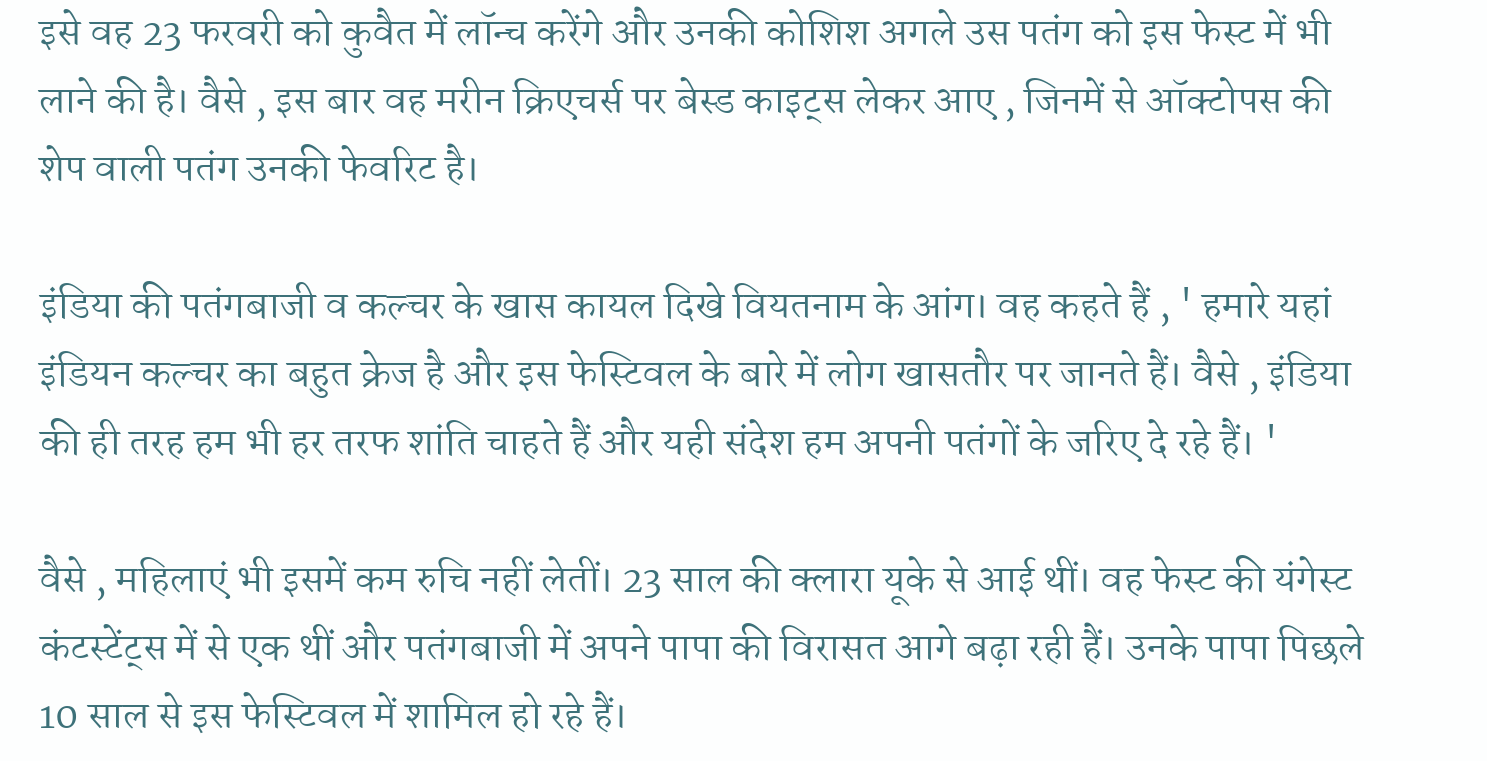इसे वह 23 फरवरी को कुवैत में लॉन्च करेंगे और उनकी कोशिश अगले उस पतंग को इस फेस्ट में भी लाने की है। वैसे , इस बार वह मरीन क्रिएचर्स पर बेस्ड काइट्स लेकर आए , जिनमें से ऑक्टोपस की शेप वाली पतंग उनकी फेवरिट है।

इंडिया की पतंगबाजी व कल्चर के खास कायल दिखे वियतनाम के आंग। वह कहते हैं , ' हमारे यहां इंडियन कल्चर का बहुत क्रेज है और इस फेस्टिवल के बारे में लोग खासतौर पर जानते हैं। वैसे , इंडिया की ही तरह हम भी हर तरफ शांति चाहते हैं और यही संदेश हम अपनी पतंगों के जरिए दे रहे हैं। '

वैसे , महिलाएं भी इसमें कम रुचि नहीं लेतीं। 23 साल की क्लारा यूके से आई थीं। वह फेस्ट की यंगेस्ट कंटस्टेंट्स में से एक थीं और पतंगबाजी में अपने पापा की विरासत आगे बढ़ा रही हैं। उनके पापा पिछले 10 साल से इस फेस्टिवल में शामिल हो रहे हैं।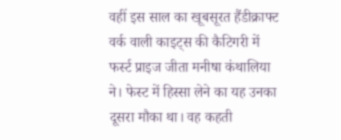वहीं इस साल का खूबसूरत हैंडीक्राफ्ट वर्क वाली काइट्स की कैटिगरी में फर्स्ट प्राइज जीता मनीषा कंथालिया ने। फेस्ट में हिस्सा लेने का यह उनका दूसरा मौका था। वह कहती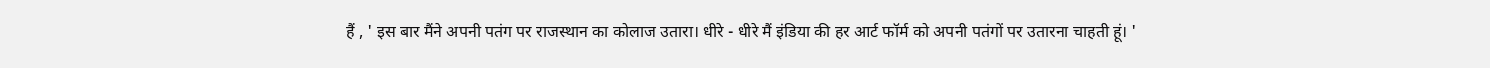हैं , ' इस बार मैंने अपनी पतंग पर राजस्थान का कोलाज उतारा। धीरे - धीरे मैं इंडिया की हर आर्ट फॉर्म को अपनी पतंगों पर उतारना चाहती हूं। '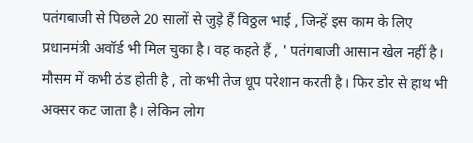पतंगबाजी से पिछले 20 सालों से जुड़े हैं विठ्ठल भाई , जिन्हें इस काम के लिए प्रधानमंत्री अवॉर्ड भी मिल चुका है। वह कहते हैं , ' पतंगबाजी आसान खेल नहीं है। मौसम में कभी ठंड होती है , तो कभी तेज धूप परेशान करती है। फिर डोर से हाथ भी अक्सर कट जाता है। लेकिन लोग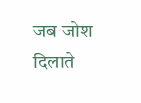जब जोश दिलाते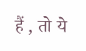हैं , तो ये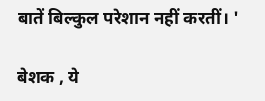बातें बिल्कुल परेशान नहीं करतीं। '

बेशक , ये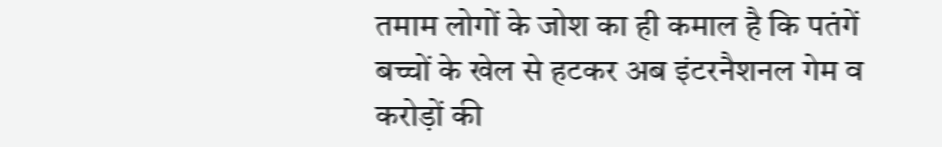तमाम लोगों के जोश का ही कमाल है कि पतंगें बच्चों के खेल से हटकर अब इंटरनैशनल गेम व करोड़ों की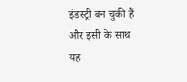इंडस्ट्री बन चुकी हैं और इसी के साथ यह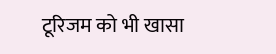टूरिजम को भी खासा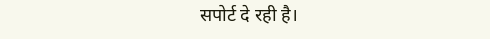सपोर्ट दे रही है।